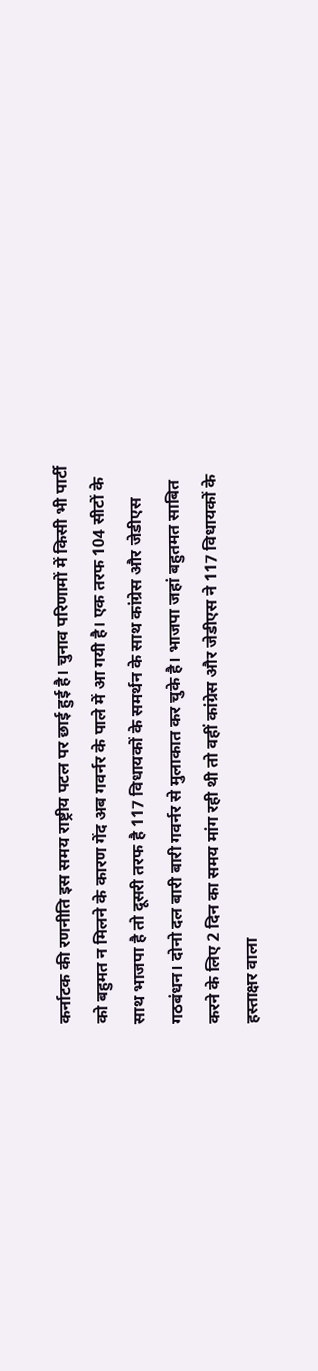कर्नाटक की रणनीति इस समय राष्ट्रीय पटल पर छाई हुई है। चुनाव परिणामों में किसी भी पार्टी को बहुमत न मिलने के कारण गेंद अब गवर्नर के पाले में आ गयी है। एक तरफ 104 सीटों के साथ भाजपा है तो दूसरी तरफ है 117 विधायकों के समर्थन के साथ कांग्रेस और जेडीएस गठबंधन। दोनो दल बारी बारी गवर्नर से मुलाकात कर चुके है। भाजपा जहां बहुतमत साबित करने के लिए 2 दिन का समय मांग रही थी तो वहीं कांग्रेस और जेडीएस ने 117 विधायकों के हस्ताक्षर वाला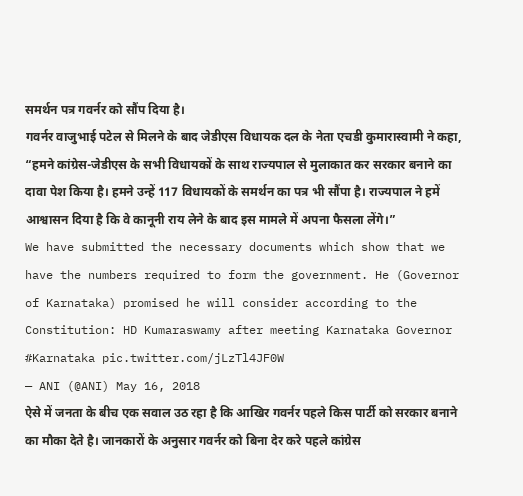समर्थन पत्र गवर्नर को सौंप दिया है।
गवर्नर वाजुभाई पटेल से मिलने के बाद जेडीएस विधायक दल के नेता एचडी कुमारास्वामी ने कहा, “हमने कांग्रेस-जेडीएस के सभी विधायकों के साथ राज्यपाल से मुलाकात कर सरकार बनाने का दावा पेश किया है। हमने उन्हें 117 विधायकों के समर्थन का पत्र भी सौंपा है। राज्यपाल ने हमें आश्वासन दिया है कि वे कानूनी राय लेने के बाद इस मामले में अपना फैसला लेंगे।”
We have submitted the necessary documents which show that we have the numbers required to form the government. He (Governor of Karnataka) promised he will consider according to the Constitution: HD Kumaraswamy after meeting Karnataka Governor #Karnataka pic.twitter.com/jLzTl4JF0W
— ANI (@ANI) May 16, 2018
ऐसे में जनता के बीच एक सवाल उठ रहा है कि आखिर गवर्नर पहले किस पार्टी को सरकार बनाने का मौका देते है। जानकारों के अनुसार गवर्नर को बिना देर करे पहले कांग्रेस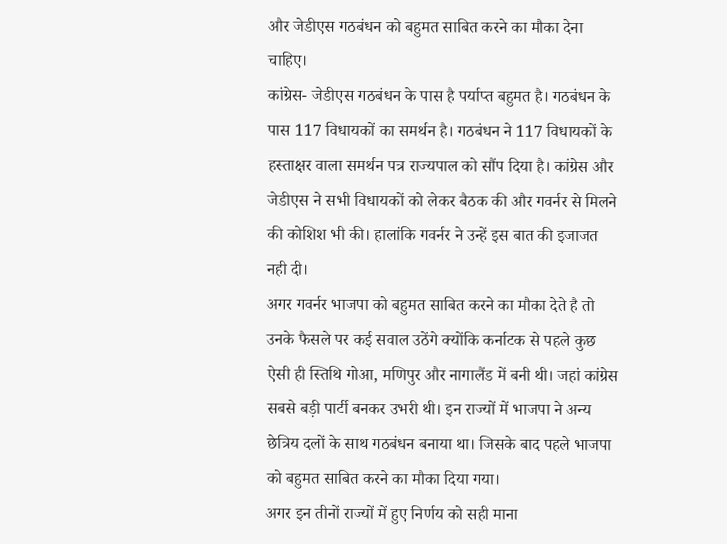और जेडीएस गठबंधन को बहुमत साबित करने का मौका देना चाहिए।
कांग्रेस- जेडीएस गठबंधन के पास है पर्याप्त बहुमत है। गठबंधन के पास 117 विधायकों का समर्थन है। गठबंधन ने 117 विधायकों के हस्ताक्षर वाला समर्थन पत्र राज्यपाल को सौंप दिया है। कांग्रेस और जेडीएस ने सभी विधायकों को लेकर बैठक की और गवर्नर से मिलने की कोशिश भी की। हालांकि गवर्नर ने उन्हें इस बात की इजाजत नही दी।
अगर गवर्नर भाजपा को बहुमत साबित करने का मौका देते है तो उनके फैसले पर कई सवाल उठेंगे क्योंकि कर्नाटक से पहले कुछ ऐसी ही स्तिथि गोआ, मणिपुर और नागालैंड में बनी थी। जहां कांग्रेस सबसे बड़ी पार्टी बनकर उभरी थी। इन राज्यों में भाजपा ने अन्य छेत्रिय दलों के साथ गठबंधन बनाया था। जिसके बाद पहले भाजपा को बहुमत साबित करने का मौका दिया गया।
अगर इन तीनों राज्यों में हुए निर्णय को सही माना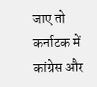जाए तो कर्नाटक में कांग्रेस और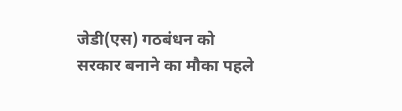जेडी(एस) गठबंधन को सरकार बनाने का मौका पहले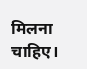मिलना चाहिए।